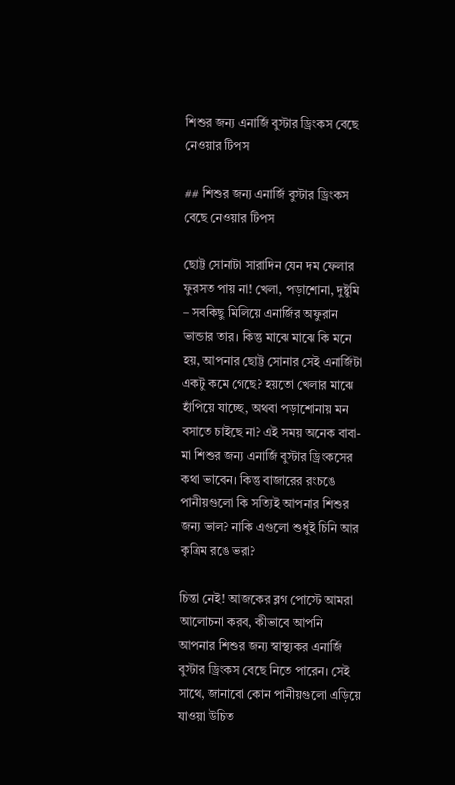শিশুর জন্য এনার্জি বুস্টার ড্রিংকস বেছে নেওয়ার টিপস

## শিশুর জন্য এনার্জি বুস্টার ড্রিংকস বেছে নেওয়ার টিপস

ছোট্ট সোনাটা সারাদিন যেন দম ফেলার ফুরসত পায় না! খেলা, পড়াশোনা, দুষ্টুমি – সবকিছু মিলিয়ে এনার্জির অফুরান ভান্ডার তার। কিন্তু মাঝে মাঝে কি মনে হয়, আপনার ছোট্ট সোনার সেই এনার্জিটা একটু কমে গেছে? হয়তো খেলার মাঝে হাঁপিয়ে যাচ্ছে, অথবা পড়াশোনায় মন বসাতে চাইছে না? এই সময় অনেক বাবা-মা শিশুর জন্য এনার্জি বুস্টার ড্রিংকসের কথা ভাবেন। কিন্তু বাজারের রংচঙে পানীয়গুলো কি সত্যিই আপনার শিশুর জন্য ভাল? নাকি এগুলো শুধুই চিনি আর কৃত্রিম রঙে ভরা?

চিন্তা নেই! আজকের ব্লগ পোস্টে আমরা আলোচনা করব, কীভাবে আপনি আপনার শিশুর জন্য স্বাস্থ্যকর এনার্জি বুস্টার ড্রিংকস বেছে নিতে পারেন। সেই সাথে, জানাবো কোন পানীয়গুলো এড়িয়ে যাওয়া উচিত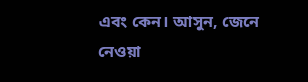এবং কেন। আসুন, জেনে নেওয়া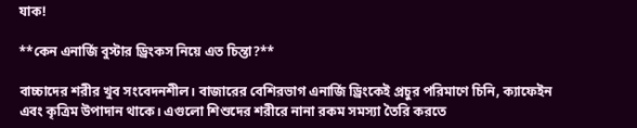যাক!

**কেন এনার্জি বুস্টার ড্রিংকস নিয়ে এত চিন্তা?**

বাচ্চাদের শরীর খুব সংবেদনশীল। বাজারের বেশিরভাগ এনার্জি ড্রিংকেই প্রচুর পরিমাণে চিনি, ক্যাফেইন এবং কৃত্রিম উপাদান থাকে। এগুলো শিশুদের শরীরে নানা রকম সমস্যা তৈরি করতে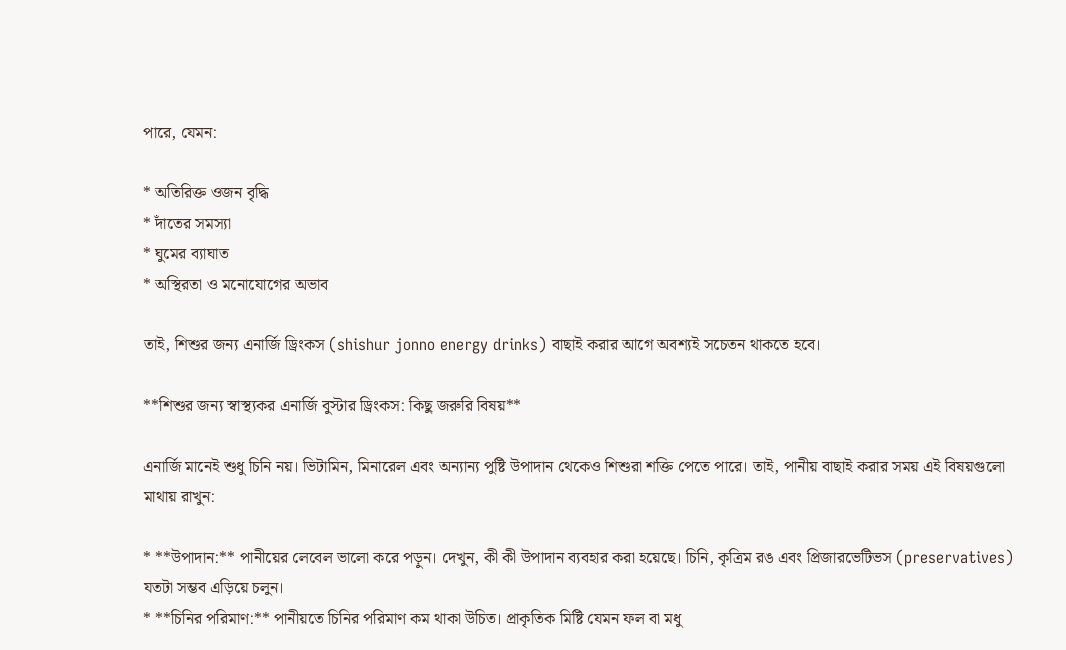পারে, যেমন:

* অতিরিক্ত ওজন বৃদ্ধি
* দাঁতের সমস্যা
* ঘুমের ব্যাঘাত
* অস্থিরতা ও মনোযোগের অভাব

তাই, শিশুর জন্য এনার্জি ড্রিংকস (shishur jonno energy drinks) বাছাই করার আগে অবশ্যই সচেতন থাকতে হবে।

**শিশুর জন্য স্বাস্থ্যকর এনার্জি বুস্টার ড্রিংকস: কিছু জরুরি বিষয়**

এনার্জি মানেই শুধু চিনি নয়। ভিটামিন, মিনারেল এবং অন্যান্য পুষ্টি উপাদান থেকেও শিশুরা শক্তি পেতে পারে। তাই, পানীয় বাছাই করার সময় এই বিষয়গুলো মাথায় রাখুন:

* **উপাদান:** পানীয়ের লেবেল ভালো করে পড়ুন। দেখুন, কী কী উপাদান ব্যবহার করা হয়েছে। চিনি, কৃত্রিম রঙ এবং প্রিজারভেটিভস (preservatives) যতটা সম্ভব এড়িয়ে চলুন।
* **চিনির পরিমাণ:** পানীয়তে চিনির পরিমাণ কম থাকা উচিত। প্রাকৃতিক মিষ্টি যেমন ফল বা মধু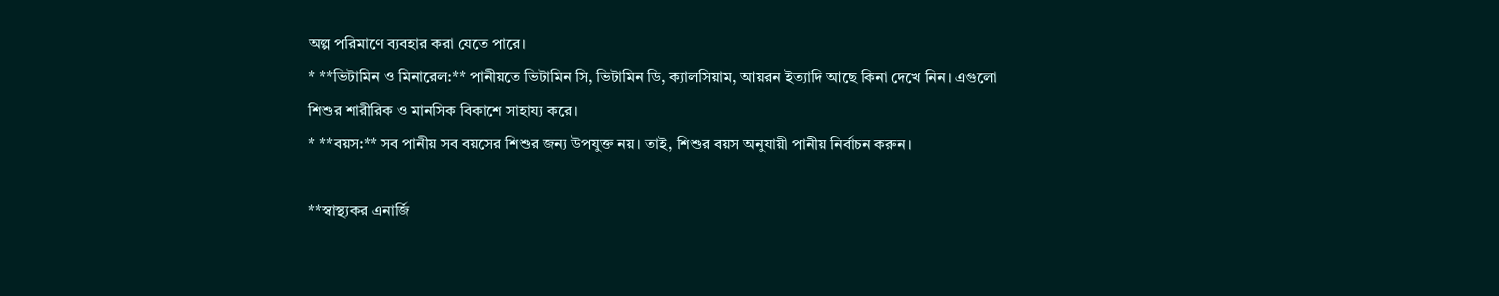অল্প পরিমাণে ব্যবহার করা যেতে পারে।
* **ভিটামিন ও মিনারেল:** পানীয়তে ভিটামিন সি, ভিটামিন ডি, ক্যালসিয়াম, আয়রন ইত্যাদি আছে কিনা দেখে নিন। এগুলো শিশুর শারীরিক ও মানসিক বিকাশে সাহায্য করে।
* **বয়স:** সব পানীয় সব বয়সের শিশুর জন্য উপযুক্ত নয়। তাই, শিশুর বয়স অনুযায়ী পানীয় নির্বাচন করুন।

**স্বাস্থ্যকর এনার্জি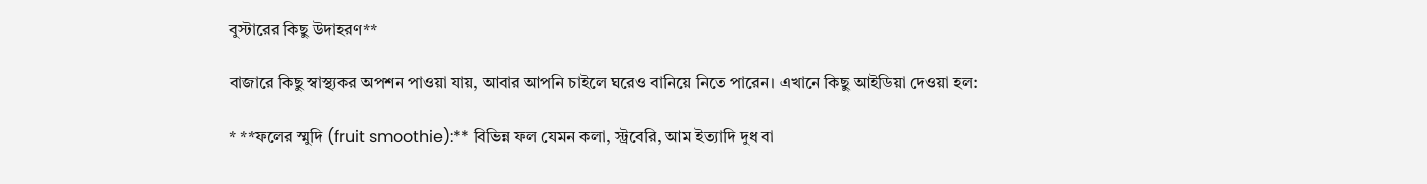বুস্টারের কিছু উদাহরণ**

বাজারে কিছু স্বাস্থ্যকর অপশন পাওয়া যায়, আবার আপনি চাইলে ঘরেও বানিয়ে নিতে পারেন। এখানে কিছু আইডিয়া দেওয়া হল:

* **ফলের স্মুদি (fruit smoothie):** বিভিন্ন ফল যেমন কলা, স্ট্রবেরি, আম ইত্যাদি দুধ বা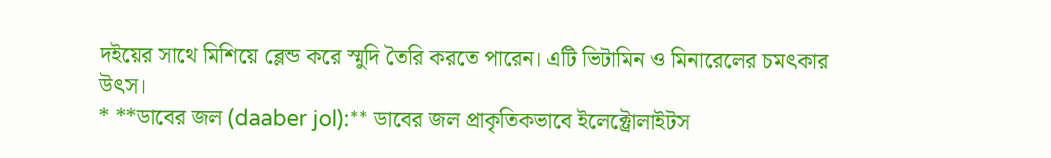দইয়ের সাথে মিশিয়ে ব্লেন্ড করে স্মুদি তৈরি করতে পারেন। এটি ভিটামিন ও মিনারেলের চমৎকার উৎস।
* **ডাবের জল (daaber jol):** ডাবের জল প্রাকৃতিকভাবে ইলেক্ট্রোলাইটস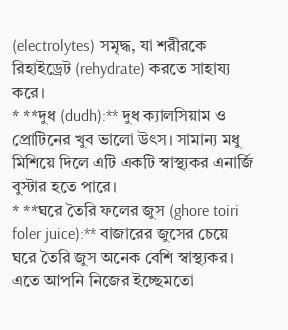(electrolytes) সমৃদ্ধ, যা শরীরকে রিহাইড্রেট (rehydrate) করতে সাহায্য করে।
* **দুধ (dudh):** দুধ ক্যালসিয়াম ও প্রোটিনের খুব ভালো উৎস। সামান্য মধু মিশিয়ে দিলে এটি একটি স্বাস্থ্যকর এনার্জি বুস্টার হতে পারে।
* **ঘরে তৈরি ফলের জুস (ghore toiri foler juice):** বাজারের জুসের চেয়ে ঘরে তৈরি জুস অনেক বেশি স্বাস্থ্যকর। এতে আপনি নিজের ইচ্ছেমতো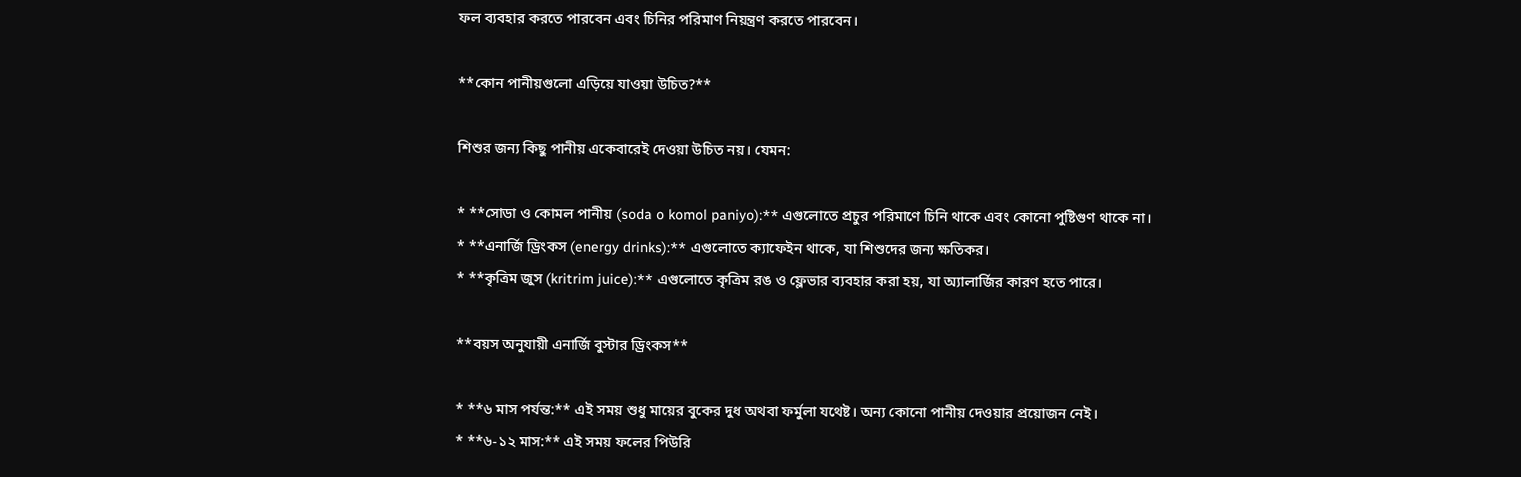ফল ব্যবহার করতে পারবেন এবং চিনির পরিমাণ নিয়ন্ত্রণ করতে পারবেন।

**কোন পানীয়গুলো এড়িয়ে যাওয়া উচিত?**

শিশুর জন্য কিছু পানীয় একেবারেই দেওয়া উচিত নয়। যেমন:

* **সোডা ও কোমল পানীয় (soda o komol paniyo):** এগুলোতে প্রচুর পরিমাণে চিনি থাকে এবং কোনো পুষ্টিগুণ থাকে না।
* **এনার্জি ড্রিংকস (energy drinks):** এগুলোতে ক্যাফেইন থাকে, যা শিশুদের জন্য ক্ষতিকর।
* **কৃত্রিম জুস (kritrim juice):** এগুলোতে কৃত্রিম রঙ ও ফ্লেভার ব্যবহার করা হয়, যা অ্যালার্জির কারণ হতে পারে।

**বয়স অনুযায়ী এনার্জি বুস্টার ড্রিংকস**

* **৬ মাস পর্যন্ত:** এই সময় শুধু মায়ের বুকের দুধ অথবা ফর্মুলা যথেষ্ট। অন্য কোনো পানীয় দেওয়ার প্রয়োজন নেই।
* **৬-১২ মাস:** এই সময় ফলের পিউরি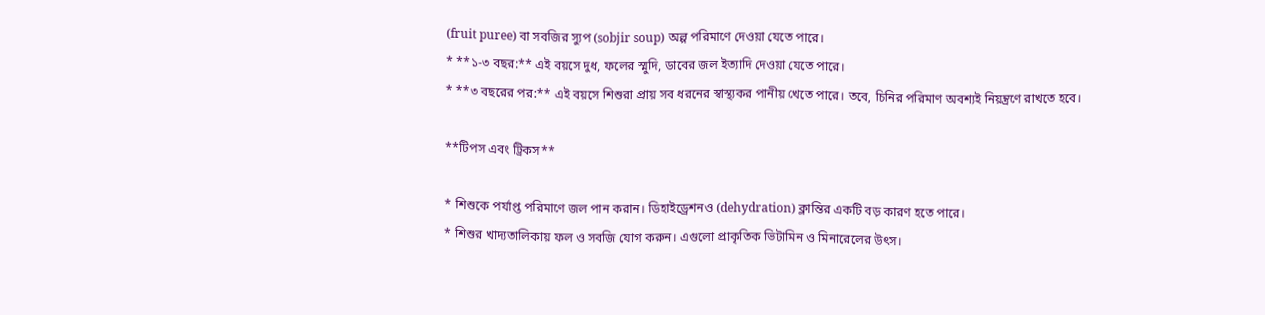(fruit puree) বা সবজির স্যুপ (sobjir soup) অল্প পরিমাণে দেওয়া যেতে পারে।
* **১-৩ বছর:** এই বয়সে দুধ, ফলের স্মুদি, ডাবের জল ইত্যাদি দেওয়া যেতে পারে।
* **৩ বছরের পর:** এই বয়সে শিশুরা প্রায় সব ধরনের স্বাস্থ্যকর পানীয় খেতে পারে। তবে, চিনির পরিমাণ অবশ্যই নিয়ন্ত্রণে রাখতে হবে।

**টিপস এবং ট্রিকস**

* শিশুকে পর্যাপ্ত পরিমাণে জল পান করান। ডিহাইড্রেশনও (dehydration) ক্লান্তির একটি বড় কারণ হতে পারে।
* শিশুর খাদ্যতালিকায় ফল ও সবজি যোগ করুন। এগুলো প্রাকৃতিক ভিটামিন ও মিনারেলের উৎস।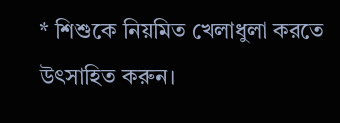* শিশুকে নিয়মিত খেলাধুলা করতে উৎসাহিত করুন।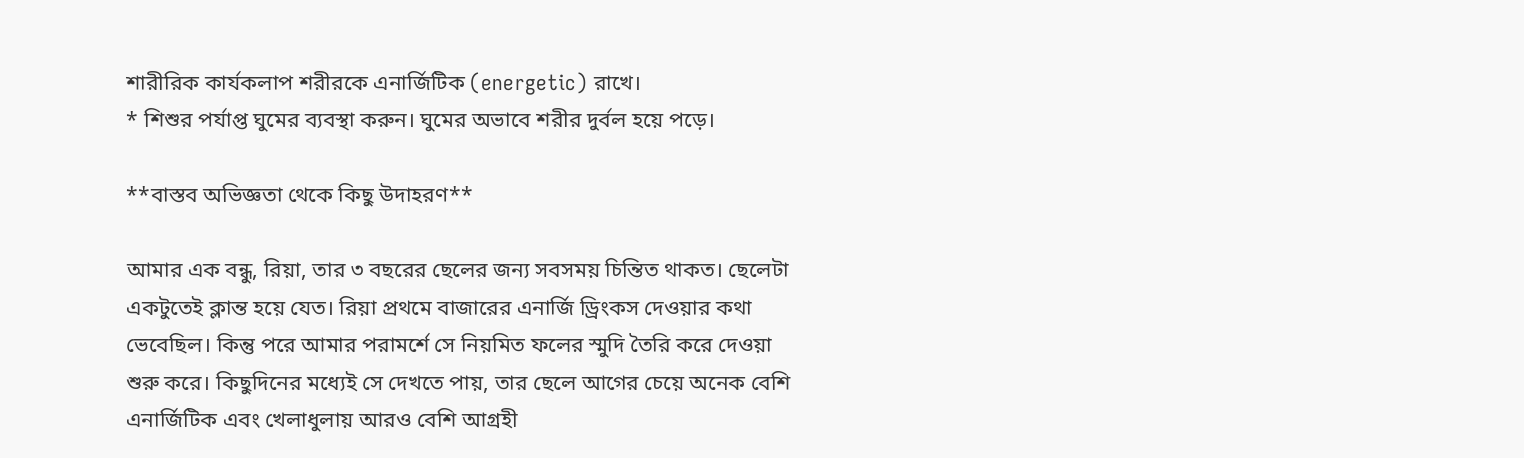শারীরিক কার্যকলাপ শরীরকে এনার্জিটিক (energetic) রাখে।
* শিশুর পর্যাপ্ত ঘুমের ব্যবস্থা করুন। ঘুমের অভাবে শরীর দুর্বল হয়ে পড়ে।

**বাস্তব অভিজ্ঞতা থেকে কিছু উদাহরণ**

আমার এক বন্ধু, রিয়া, তার ৩ বছরের ছেলের জন্য সবসময় চিন্তিত থাকত। ছেলেটা একটুতেই ক্লান্ত হয়ে যেত। রিয়া প্রথমে বাজারের এনার্জি ড্রিংকস দেওয়ার কথা ভেবেছিল। কিন্তু পরে আমার পরামর্শে সে নিয়মিত ফলের স্মুদি তৈরি করে দেওয়া শুরু করে। কিছুদিনের মধ্যেই সে দেখতে পায়, তার ছেলে আগের চেয়ে অনেক বেশি এনার্জিটিক এবং খেলাধুলায় আরও বেশি আগ্রহী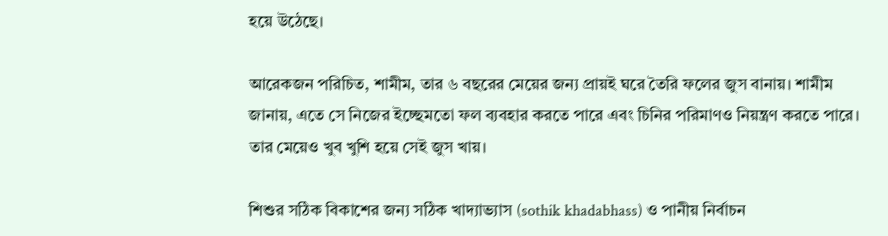হয়ে উঠেছে।

আরেকজন পরিচিত, শামীম, তার ৬ বছরের মেয়ের জন্য প্রায়ই ঘরে তৈরি ফলের জুস বানায়। শামীম জানায়, এতে সে নিজের ইচ্ছেমতো ফল ব্যবহার করতে পারে এবং চিনির পরিমাণও নিয়ন্ত্রণ করতে পারে। তার মেয়েও খুব খুশি হয়ে সেই জুস খায়।

শিশুর সঠিক বিকাশের জন্য সঠিক খাদ্যাভ্যাস (sothik khadabhass) ও পানীয় নির্বাচন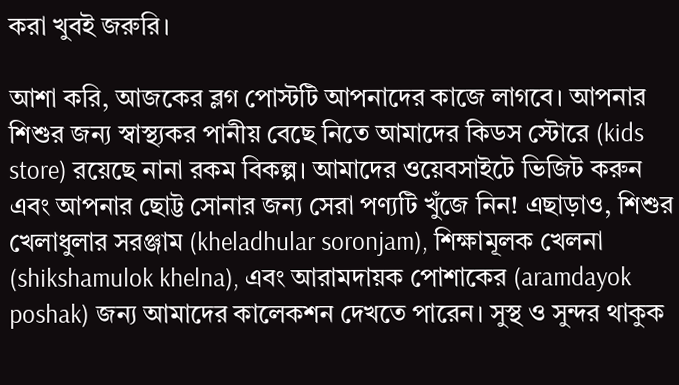করা খুবই জরুরি।

আশা করি, আজকের ব্লগ পোস্টটি আপনাদের কাজে লাগবে। আপনার শিশুর জন্য স্বাস্থ্যকর পানীয় বেছে নিতে আমাদের কিডস স্টোরে (kids store) রয়েছে নানা রকম বিকল্প। আমাদের ওয়েবসাইটে ভিজিট করুন এবং আপনার ছোট্ট সোনার জন্য সেরা পণ্যটি খুঁজে নিন! এছাড়াও, শিশুর খেলাধুলার সরঞ্জাম (kheladhular soronjam), শিক্ষামূলক খেলনা (shikshamulok khelna), এবং আরামদায়ক পোশাকের (aramdayok poshak) জন্য আমাদের কালেকশন দেখতে পারেন। সুস্থ ও সুন্দর থাকুক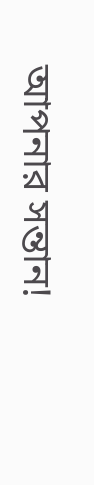আপনার সন্তান!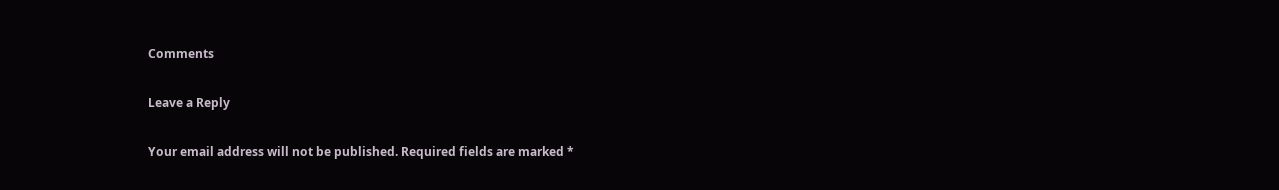Comments

Leave a Reply

Your email address will not be published. Required fields are marked *